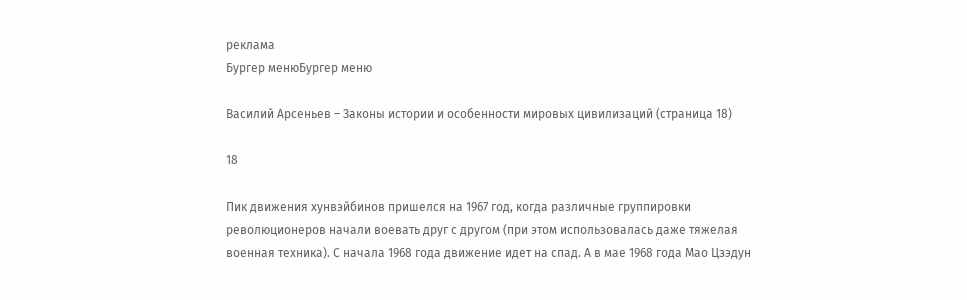реклама
Бургер менюБургер меню

Василий Арсеньев – Законы истории и особенности мировых цивилизаций (страница 18)

18

Пик движения хунвэйбинов пришелся на 1967 год, когда различные группировки революционеров начали воевать друг с другом (при этом использовалась даже тяжелая военная техника). С начала 1968 года движение идет на спад. А в мае 1968 года Мао Цзэдун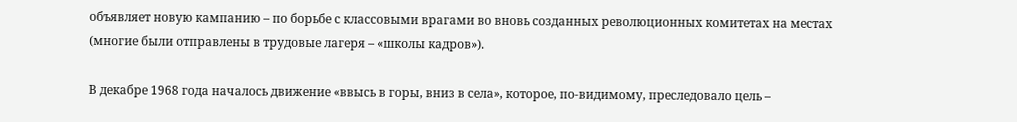объявляет новую кампанию – по борьбе с классовыми врагами во вновь созданных революционных комитетах на местах (многие были отправлены в трудовые лагеря – «школы кадров»).

В декабре 1968 года началось движение «ввысь в горы, вниз в села», которое, по-видимому, преследовало цель –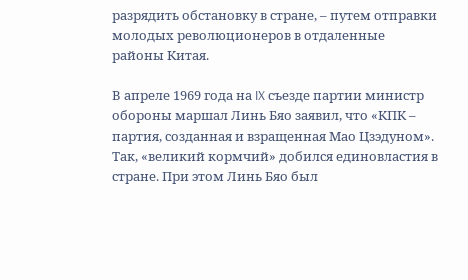разрядить обстановку в стране, – путем отправки молодых революционеров в отдаленные районы Китая.

В апреле 1969 года на IX съезде партии министр обороны маршал Линь Бяо заявил, что «КПК – партия, созданная и взращенная Мао Цзэдуном». Так, «великий кормчий» добился единовластия в стране. При этом Линь Бяо был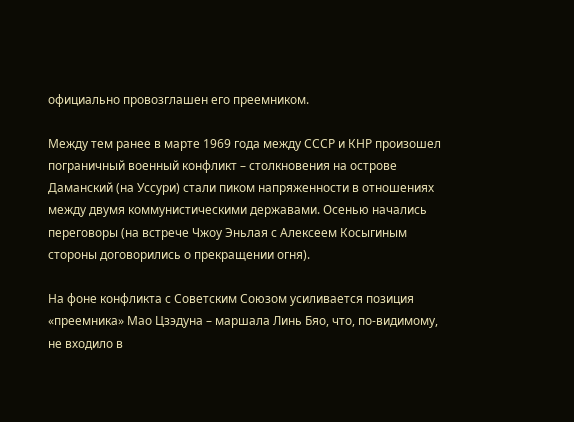официально провозглашен его преемником.

Между тем ранее в марте 1969 года между СССР и КНР произошел пограничный военный конфликт – столкновения на острове Даманский (на Уссури) стали пиком напряженности в отношениях между двумя коммунистическими державами. Осенью начались переговоры (на встрече Чжоу Эньлая с Алексеем Косыгиным стороны договорились о прекращении огня).

На фоне конфликта с Советским Союзом усиливается позиция «преемника» Мао Цзэдуна – маршала Линь Бяо, что, по-видимому, не входило в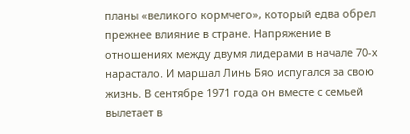планы «великого кормчего», который едва обрел прежнее влияние в стране. Напряжение в отношениях между двумя лидерами в начале 70-х нарастало. И маршал Линь Бяо испугался за свою жизнь. В сентябре 1971 года он вместе с семьей вылетает в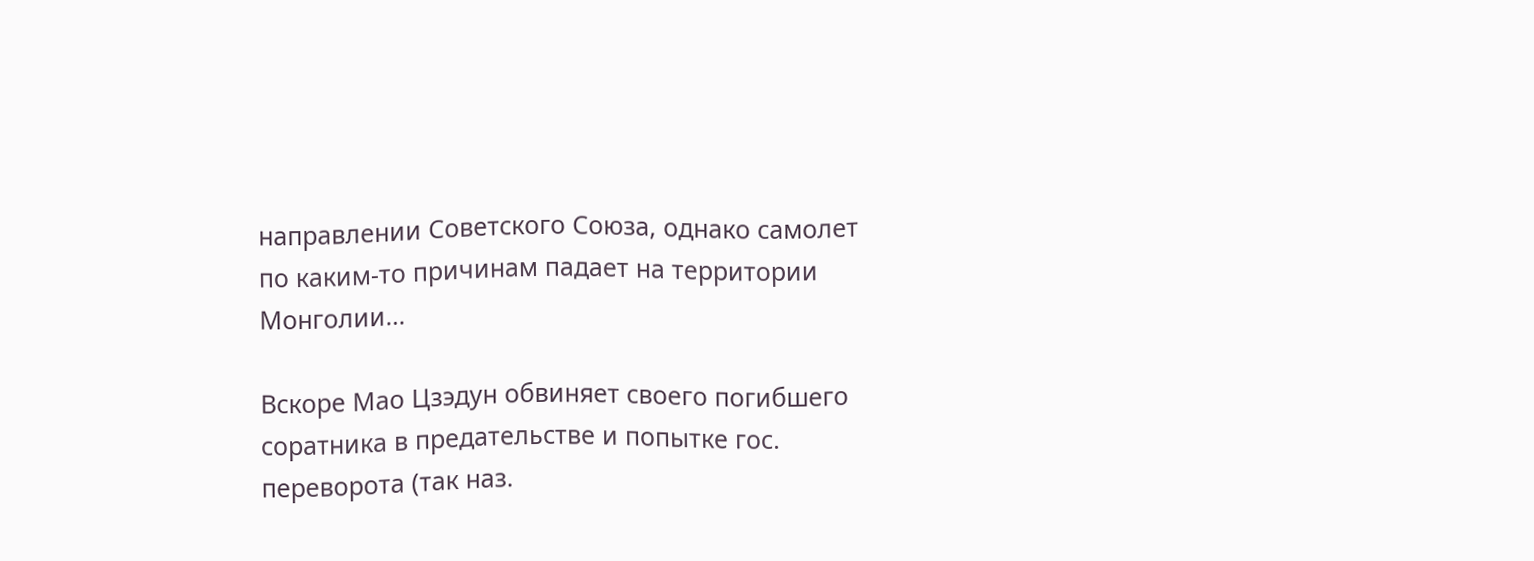направлении Советского Союза, однако самолет по каким-то причинам падает на территории Монголии…

Вскоре Мао Цзэдун обвиняет своего погибшего соратника в предательстве и попытке гос. переворота (так наз.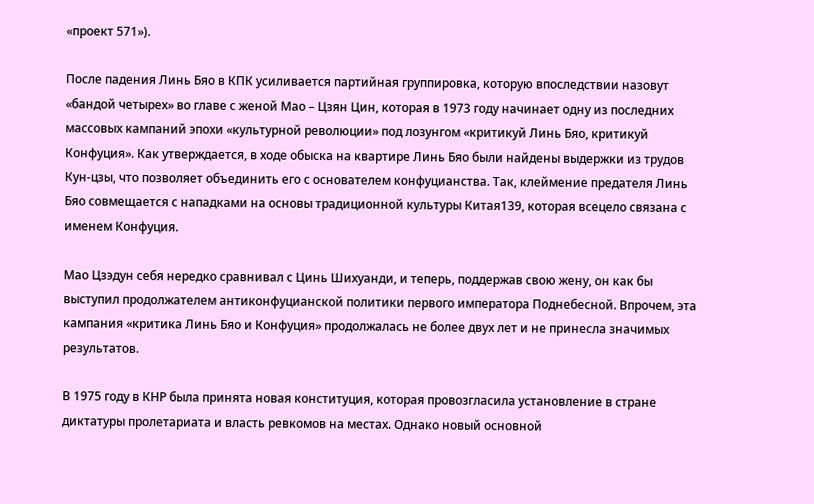«проект 571»).

После падения Линь Бяо в КПК усиливается партийная группировка, которую впоследствии назовут «бандой четырех» во главе с женой Мао – Цзян Цин, которая в 1973 году начинает одну из последних массовых кампаний эпохи «культурной революции» под лозунгом «критикуй Линь Бяо, критикуй Конфуция». Как утверждается, в ходе обыска на квартире Линь Бяо были найдены выдержки из трудов Кун-цзы, что позволяет объединить его с основателем конфуцианства. Так, клеймение предателя Линь Бяо совмещается с нападками на основы традиционной культуры Китая139, которая всецело связана с именем Конфуция.

Мао Цзэдун себя нередко сравнивал с Цинь Шихуанди, и теперь, поддержав свою жену, он как бы выступил продолжателем антиконфуцианской политики первого императора Поднебесной. Впрочем, эта кампания «критика Линь Бяо и Конфуция» продолжалась не более двух лет и не принесла значимых результатов.

В 1975 году в КНР была принята новая конституция, которая провозгласила установление в стране диктатуры пролетариата и власть ревкомов на местах. Однако новый основной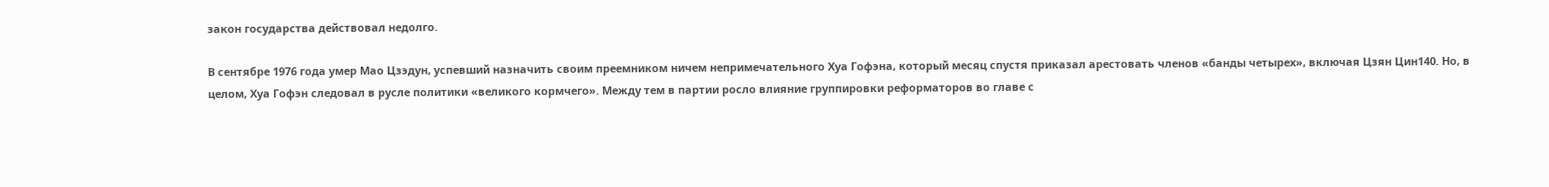закон государства действовал недолго.

В сентябре 1976 года умер Мао Цзэдун, успевший назначить своим преемником ничем непримечательного Хуа Гофэна, который месяц спустя приказал арестовать членов «банды четырех», включая Цзян Цин140. Но, в целом, Хуа Гофэн следовал в русле политики «великого кормчего». Между тем в партии росло влияние группировки реформаторов во главе с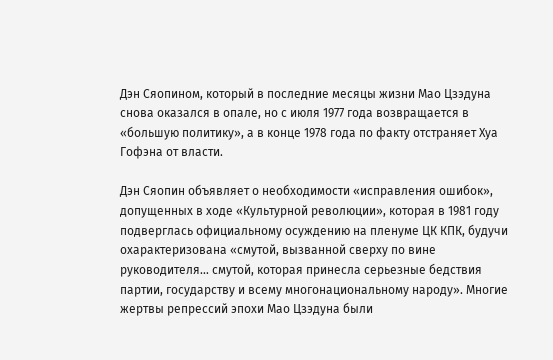Дэн Сяопином, который в последние месяцы жизни Мао Цзэдуна снова оказался в опале, но с июля 1977 года возвращается в «большую политику», а в конце 1978 года по факту отстраняет Хуа Гофэна от власти.

Дэн Сяопин объявляет о необходимости «исправления ошибок», допущенных в ходе «Культурной революции», которая в 1981 году подверглась официальному осуждению на пленуме ЦК КПК, будучи охарактеризована «смутой, вызванной сверху по вине руководителя… смутой, которая принесла серьезные бедствия партии, государству и всему многонациональному народу». Многие жертвы репрессий эпохи Мао Цзэдуна были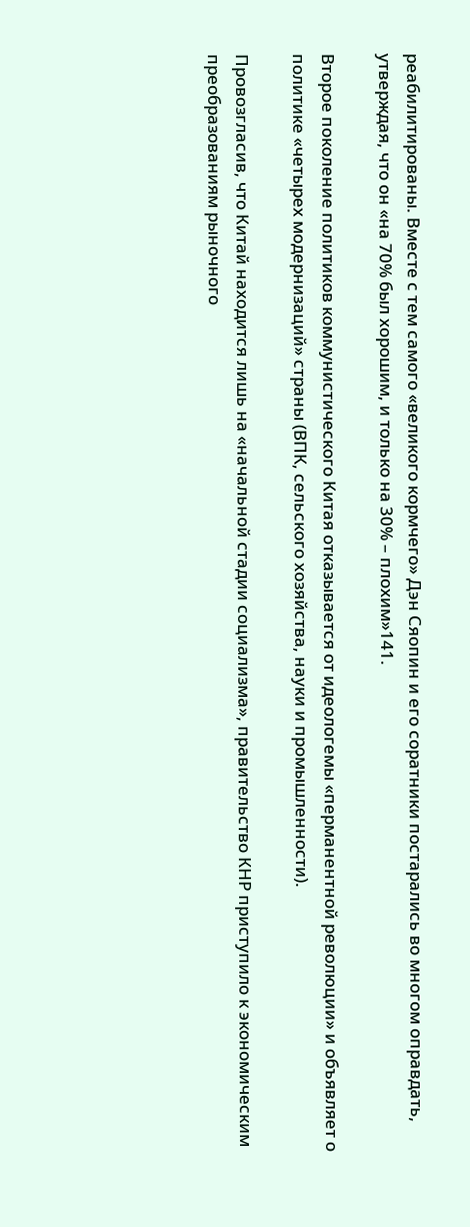реабилитированы. Вместе с тем самого «великого кормчего» Дэн Сяопин и его соратники постарались во многом оправдать, утверждая, что он «на 70% был хорошим, и только на 30% – плохим»141.

Второе поколение политиков коммунистического Китая отказывается от идеологемы «перманентной революции» и объявляет о политике «четырех модернизаций» страны (ВПК, сельского хозяйства, науки и промышленности).

Провозгласив, что Китай находится лишь на «начальной стадии социализма», правительство КНР приступило к экономическим преобразованиям рыночного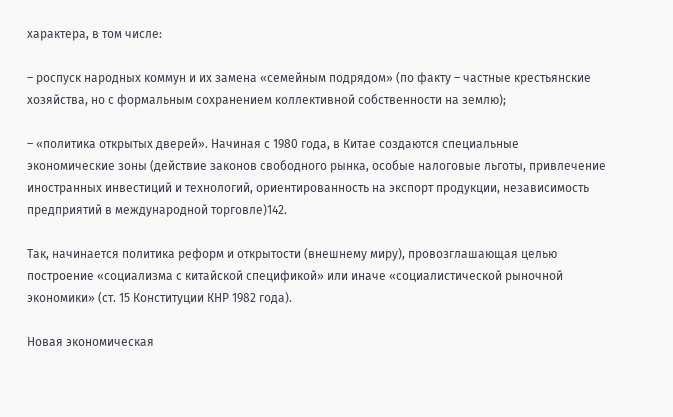характера, в том числе:

– роспуск народных коммун и их замена «семейным подрядом» (по факту – частные крестьянские хозяйства, но с формальным сохранением коллективной собственности на землю);

– «политика открытых дверей». Начиная с 1980 года, в Китае создаются специальные экономические зоны (действие законов свободного рынка, особые налоговые льготы, привлечение иностранных инвестиций и технологий, ориентированность на экспорт продукции, независимость предприятий в международной торговле)142.

Так, начинается политика реформ и открытости (внешнему миру), провозглашающая целью построение «социализма с китайской спецификой» или иначе «социалистической рыночной экономики» (ст. 15 Конституции КНР 1982 года).

Новая экономическая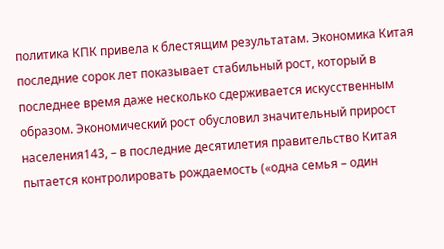политика КПК привела к блестящим результатам. Экономика Китая последние сорок лет показывает стабильный рост, который в последнее время даже несколько сдерживается искусственным образом. Экономический рост обусловил значительный прирост населения143, – в последние десятилетия правительство Китая пытается контролировать рождаемость («одна семья – один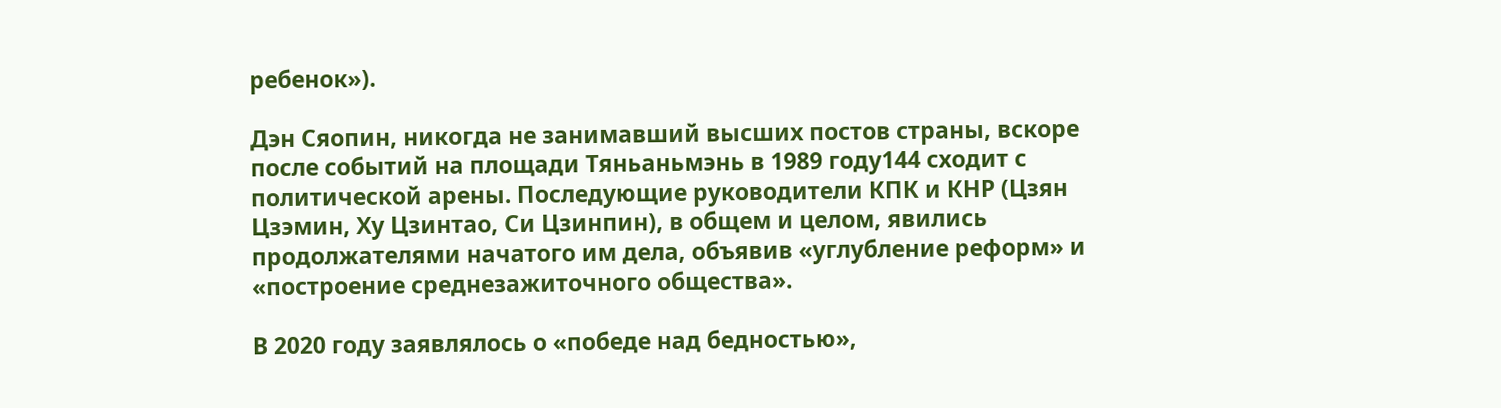ребенок»).

Дэн Сяопин, никогда не занимавший высших постов страны, вскоре после событий на площади Тяньаньмэнь в 1989 году144 сходит с политической арены. Последующие руководители КПК и КНР (Цзян Цзэмин, Ху Цзинтао, Си Цзинпин), в общем и целом, явились продолжателями начатого им дела, объявив «углубление реформ» и «построение среднезажиточного общества».

В 2020 году заявлялось о «победе над бедностью»,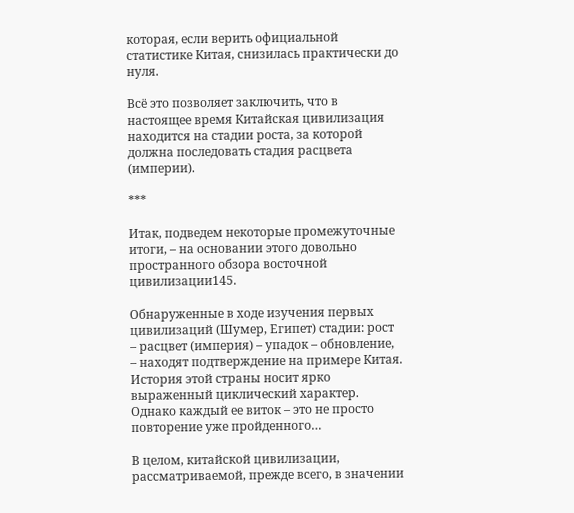которая, если верить официальной статистике Китая, снизилась практически до нуля.

Всё это позволяет заключить, что в настоящее время Китайская цивилизация находится на стадии роста, за которой должна последовать стадия расцвета (империи).

***

Итак, подведем некоторые промежуточные итоги, – на основании этого довольно пространного обзора восточной цивилизации145.

Обнаруженные в ходе изучения первых цивилизаций (Шумер, Египет) стадии: рост – расцвет (империя) – упадок – обновление, – находят подтверждение на примере Китая. История этой страны носит ярко выраженный циклический характер. Однако каждый ее виток – это не просто повторение уже пройденного…

В целом, китайской цивилизации, рассматриваемой, прежде всего, в значении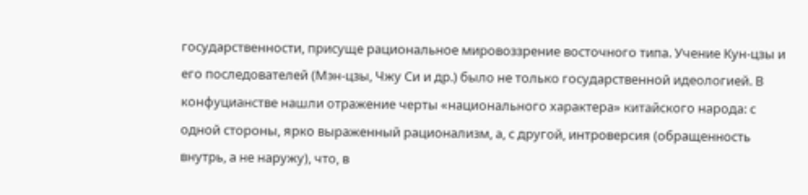государственности, присуще рациональное мировоззрение восточного типа. Учение Кун-цзы и его последователей (Мэн-цзы, Чжу Си и др.) было не только государственной идеологией. В конфуцианстве нашли отражение черты «национального характера» китайского народа: с одной стороны, ярко выраженный рационализм, а, с другой, интроверсия (обращенность внутрь, а не наружу), что, в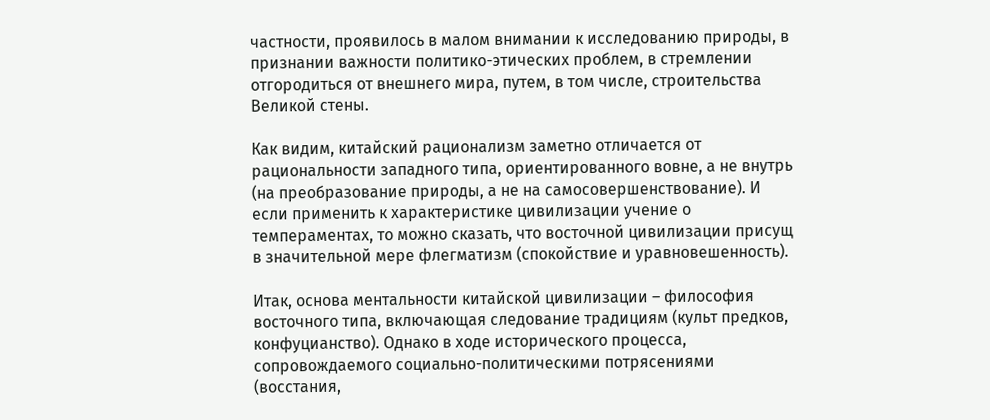частности, проявилось в малом внимании к исследованию природы, в признании важности политико-этических проблем, в стремлении отгородиться от внешнего мира, путем, в том числе, строительства Великой стены.

Как видим, китайский рационализм заметно отличается от рациональности западного типа, ориентированного вовне, а не внутрь (на преобразование природы, а не на самосовершенствование). И если применить к характеристике цивилизации учение о темпераментах, то можно сказать, что восточной цивилизации присущ в значительной мере флегматизм (спокойствие и уравновешенность).

Итак, основа ментальности китайской цивилизации – философия восточного типа, включающая следование традициям (культ предков, конфуцианство). Однако в ходе исторического процесса, сопровождаемого социально-политическими потрясениями (восстания,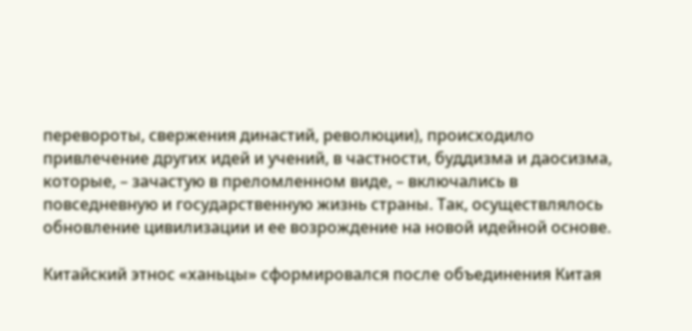перевороты, свержения династий, революции), происходило привлечение других идей и учений, в частности, буддизма и даосизма, которые, – зачастую в преломленном виде, – включались в повседневную и государственную жизнь страны. Так, осуществлялось обновление цивилизации и ее возрождение на новой идейной основе.

Китайский этнос «ханьцы» сформировался после объединения Китая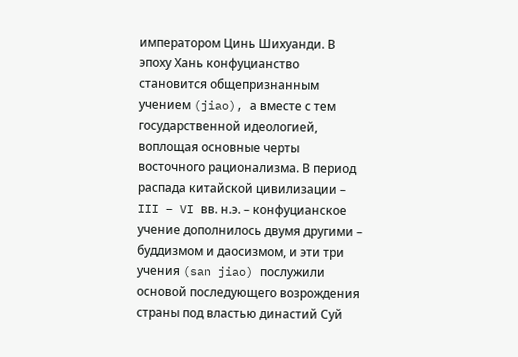императором Цинь Шихуанди. В эпоху Хань конфуцианство становится общепризнанным учением (jiao), а вместе с тем государственной идеологией, воплощая основные черты восточного рационализма. В период распада китайской цивилизации – III – VI вв. н.э. – конфуцианское учение дополнилось двумя другими – буддизмом и даосизмом, и эти три учения (san jiao) послужили основой последующего возрождения страны под властью династий Суй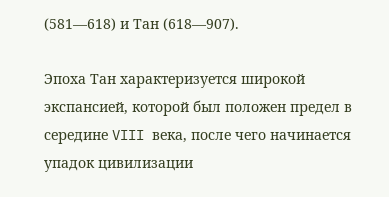(581—618) и Тан (618—907).

Эпоха Тан характеризуется широкой экспансией, которой был положен предел в середине VIII века, после чего начинается упадок цивилизации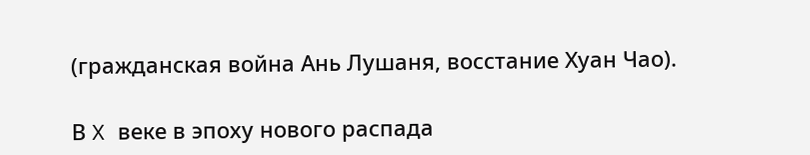(гражданская война Ань Лушаня, восстание Хуан Чао).

В X веке в эпоху нового распада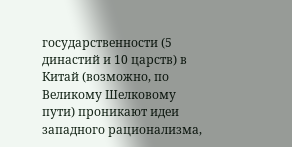государственности (5 династий и 10 царств) в Китай (возможно, по Великому Шелковому пути) проникают идеи западного рационализма,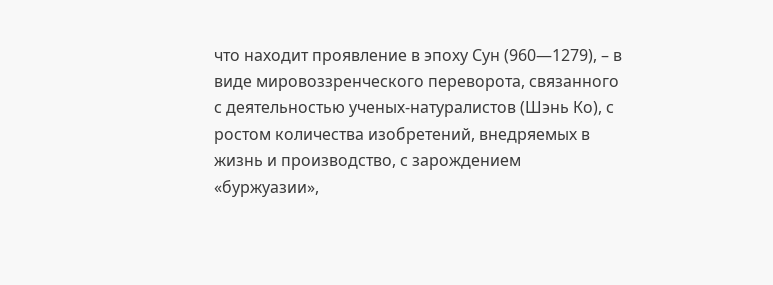что находит проявление в эпоху Сун (960—1279), – в виде мировоззренческого переворота, связанного с деятельностью ученых-натуралистов (Шэнь Ко), с ростом количества изобретений, внедряемых в жизнь и производство, с зарождением «буржуазии»,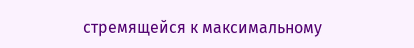стремящейся к максимальному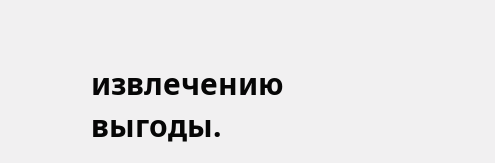извлечению выгоды.